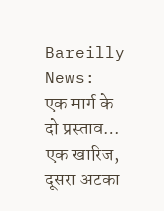Bareilly News: एक मार्ग के दो प्रस्ताव… एक खारिज, दूसरा अटका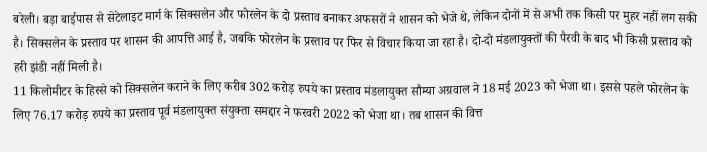बरेली। बड़ा बाईपास से सेटेलाइट मार्ग के सिक्सलेन और फोरलेन के दो प्रस्ताव बनाकर अफसरों ने शासन को भेजे थे, लेकिन दोनों में से अभी तक किसी पर मुहर नहीं लग सकी है। सिक्सलेन के प्रस्ताव पर शासन की आपत्ति आई है, जबकि फोरलेन के प्रस्ताव पर फिर से विचार किया जा रहा है। दो-दो मंडलायुक्तों की पैरवी के बाद भी किसी प्रस्ताव को हरी झंडी नहीं मिली है।
11 किलोमीटर के हिस्से को सिक्सलेन कराने के लिए करीब 302 करोड़ रुपये का प्रस्ताव मंडलायुक्त सौम्या अग्रवाल ने 18 मई 2023 को भेजा था। इससे पहले फोरलेन के लिए 76.17 करोड़ रुपये का प्रस्ताव पूर्व मंडलायुक्त संयुक्ता समद्दार ने फरवरी 2022 को भेजा था। तब शासन की वित्त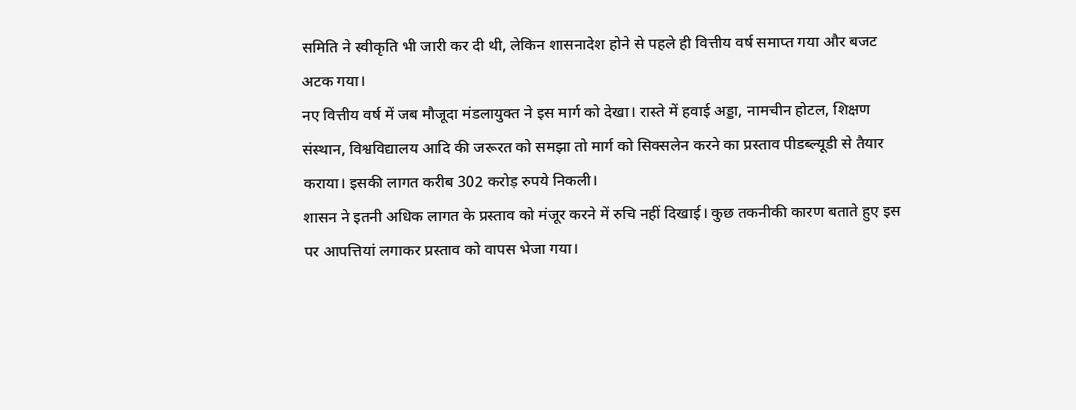समिति ने स्वीकृति भी जारी कर दी थी, लेकिन शासनादेश होने से पहले ही वित्तीय वर्ष समाप्त गया और बजट अटक गया।
नए वित्तीय वर्ष में जब मौजूदा मंडलायुक्त ने इस मार्ग को देखा। रास्ते में हवाई अड्डा, नामचीन होटल, शिक्षण संस्थान, विश्वविद्यालय आदि की जरूरत को समझा तो मार्ग को सिक्सलेन करने का प्रस्ताव पीडब्ल्यूडी से तैयार कराया। इसकी लागत करीब 302 करोड़ रुपये निकली।
शासन ने इतनी अधिक लागत के प्रस्ताव को मंजूर करने में रुचि नहीं दिखाई। कुछ तकनीकी कारण बताते हुए इस पर आपत्तियां लगाकर प्रस्ताव को वापस भेजा गया।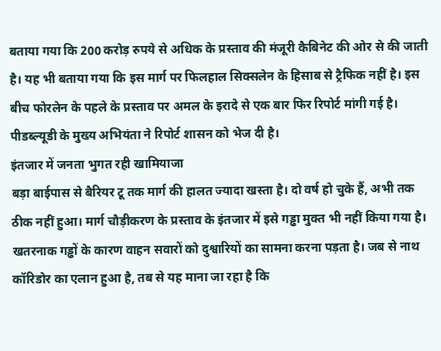बताया गया कि 200 करोड़ रुपये से अधिक के प्रस्ताव की मंजूरी कैबिनेट की ओर से की जाती है। यह भी बताया गया कि इस मार्ग पर फिलहाल सिक्सलेन के हिसाब से ट्रैफिक नहीं है। इस बीच फोरलेन के पहले के प्रस्ताव पर अमल के इरादे से एक बार फिर रिपोर्ट मांगी गई है। पीडब्ल्यूडी के मुख्य अभियंता ने रिपोर्ट शासन को भेज दी है।
इंतजार में जनता भुगत रही खामियाजा
बड़ा बाईपास से बैरियर टू तक मार्ग की हालत ज्यादा खस्ता है। दो वर्ष हो चुके हैं, अभी तक ठीक नहीं हुआ। मार्ग चौड़ीकरण के प्रस्ताव के इंतजार में इसे गड्ढा मुक्त भी नहीं किया गया है। खतरनाक गड्ढों के कारण वाहन सवारों को दुश्वारियों का सामना करना पड़ता है। जब से नाथ कॉरिडोर का एलान हुआ है, तब से यह माना जा रहा है कि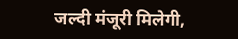जल्दी मंजूरी मिलेगी,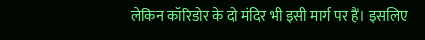लेकिन कॉरिडोर के दो मंदिर भी इसी मार्ग पर हैं। इसलिए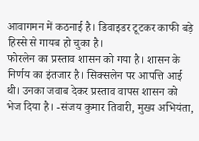आवागमन में कठनाई है। डिवाइडर टूटकर काफी बड़े हिस्से से गायब हो चुका है।
फोरलेन का प्रस्ताव शासन को गया है। शासन के निर्णय का इंतजार है। सिक्सलेन पर आपत्ति आई थी। उनका जवाब देकर प्रस्ताव वापस शासन को भेज दिया है। -संजय कुमार तिवारी, मुख्य अभियंता,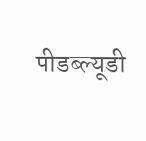पीडब्ल्यूडी